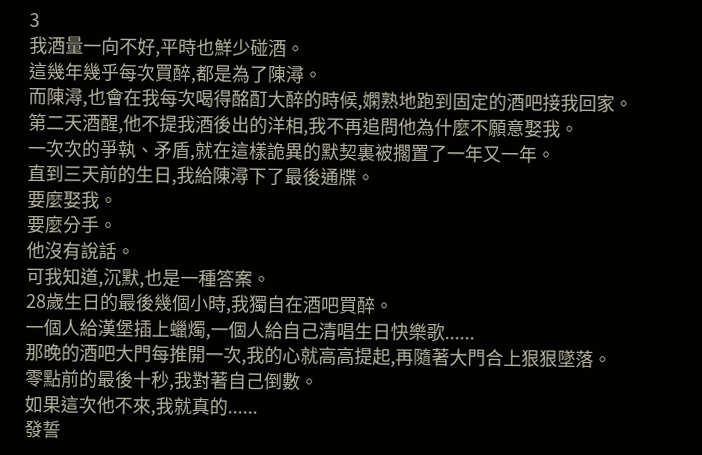3
我酒量一向不好,平時也鮮少碰酒。
這幾年幾乎每次買醉,都是為了陳潯。
而陳潯,也會在我每次喝得酩酊大醉的時候,嫻熟地跑到固定的酒吧接我回家。
第二天酒醒,他不提我酒後出的洋相,我不再追問他為什麼不願意娶我。
一次次的爭執、矛盾,就在這樣詭異的默契裏被擱置了一年又一年。
直到三天前的生日,我給陳潯下了最後通牒。
要麼娶我。
要麼分手。
他沒有說話。
可我知道,沉默,也是一種答案。
28歲生日的最後幾個小時,我獨自在酒吧買醉。
一個人給漢堡插上蠟燭,一個人給自己清唱生日快樂歌......
那晚的酒吧大門每推開一次,我的心就高高提起,再隨著大門合上狠狠墜落。
零點前的最後十秒,我對著自己倒數。
如果這次他不來,我就真的......
發誓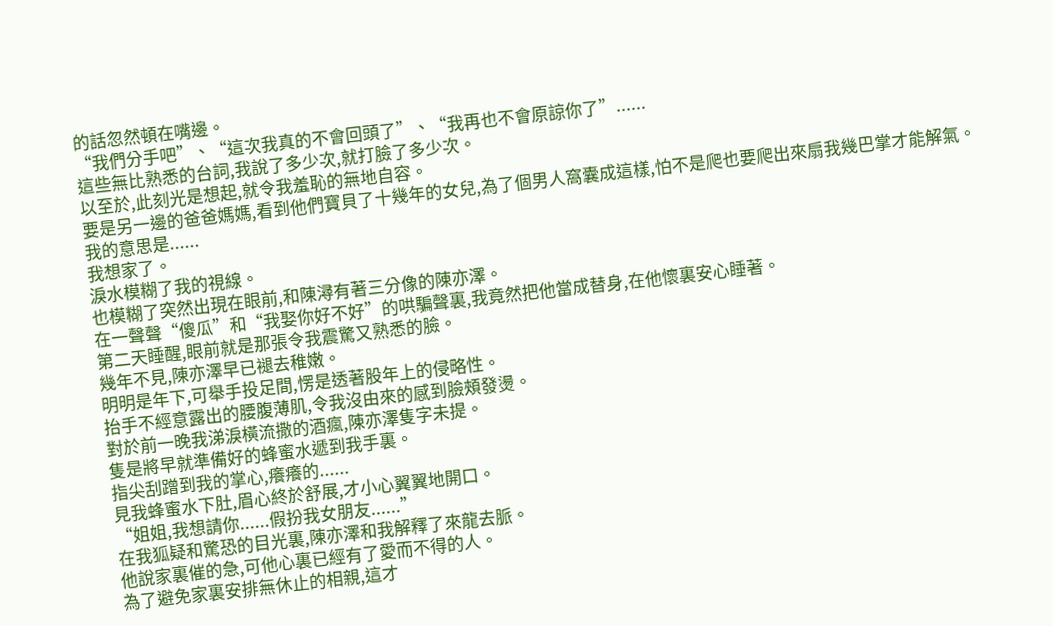的話忽然頓在嘴邊。
“我們分手吧”、“這次我真的不會回頭了”、“我再也不會原諒你了”......
這些無比熟悉的台詞,我說了多少次,就打臉了多少次。
以至於,此刻光是想起,就令我羞恥的無地自容。
要是另一邊的爸爸媽媽,看到他們寶貝了十幾年的女兒,為了個男人窩囊成這樣,怕不是爬也要爬出來扇我幾巴掌才能解氣。
我的意思是......
我想家了。
淚水模糊了我的視線。
也模糊了突然出現在眼前,和陳潯有著三分像的陳亦澤。
在一聲聲“傻瓜”和“我娶你好不好”的哄騙聲裏,我竟然把他當成替身,在他懷裏安心睡著。
第二天睡醒,眼前就是那張令我震驚又熟悉的臉。
幾年不見,陳亦澤早已褪去稚嫩。
明明是年下,可舉手投足間,愣是透著股年上的侵略性。
抬手不經意露出的腰腹薄肌,令我沒由來的感到臉頰發燙。
對於前一晚我涕淚橫流撒的酒瘋,陳亦澤隻字未提。
隻是將早就準備好的蜂蜜水遞到我手裏。
指尖刮蹭到我的掌心,癢癢的......
見我蜂蜜水下肚,眉心終於舒展,才小心翼翼地開口。
“姐姐,我想請你......假扮我女朋友......”
在我狐疑和驚恐的目光裏,陳亦澤和我解釋了來龍去脈。
他說家裏催的急,可他心裏已經有了愛而不得的人。
為了避免家裏安排無休止的相親,這才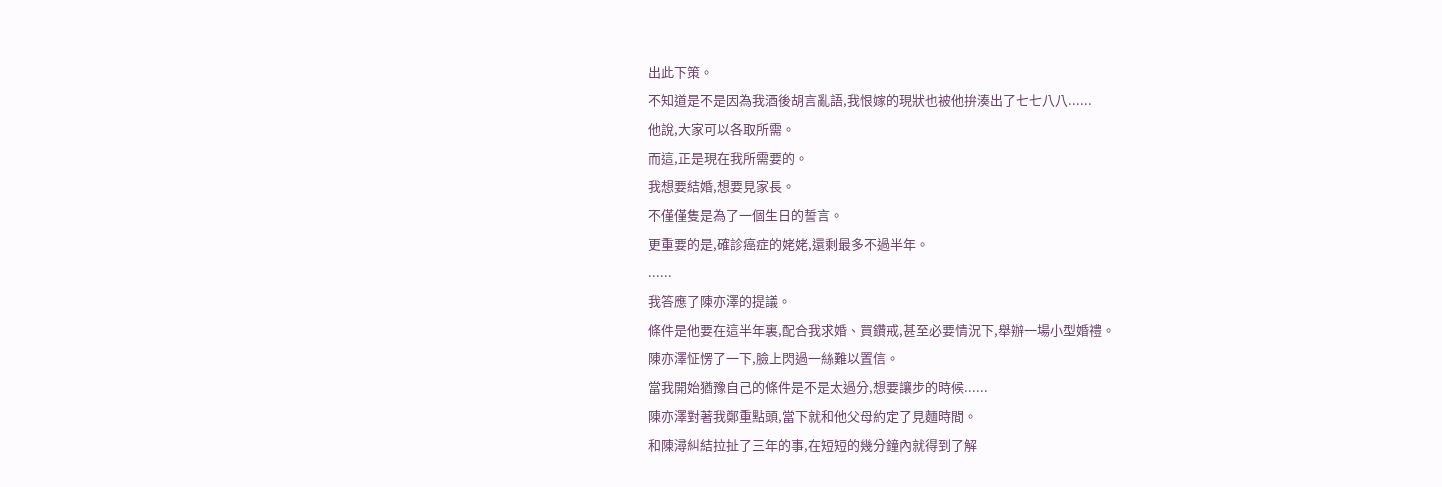出此下策。
不知道是不是因為我酒後胡言亂語,我恨嫁的現狀也被他拚湊出了七七八八......
他說,大家可以各取所需。
而這,正是現在我所需要的。
我想要結婚,想要見家長。
不僅僅隻是為了一個生日的誓言。
更重要的是,確診癌症的姥姥,還剩最多不過半年。
......
我答應了陳亦澤的提議。
條件是他要在這半年裏,配合我求婚、買鑽戒,甚至必要情況下,舉辦一場小型婚禮。
陳亦澤怔愣了一下,臉上閃過一絲難以置信。
當我開始猶豫自己的條件是不是太過分,想要讓步的時候......
陳亦澤對著我鄭重點頭,當下就和他父母約定了見麵時間。
和陳潯糾結拉扯了三年的事,在短短的幾分鐘內就得到了解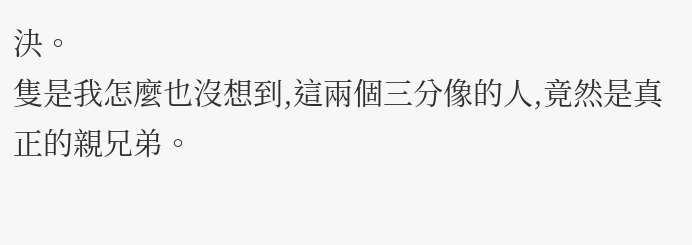決。
隻是我怎麼也沒想到,這兩個三分像的人,竟然是真正的親兄弟。